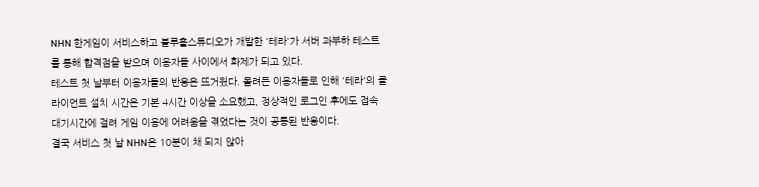NHN 한게임이 서비스하고 블루홀스튜디오가 개발한 '테라'가 서버 과부하 테스트를 통해 합격점을 받으며 이용자들 사이에서 화제가 되고 있다.
테스트 첫 날부터 이용자들의 반응은 뜨거웠다. 몰려든 이용자들로 인해 '테라'의 클라이언트 설치 시간은 기본 4시간 이상을 소요했고, 정상적인 로그인 후에도 접속 대기시간에 걸려 게임 이용에 어려움을 겪었다는 것이 공통된 반응이다.
결국 서비스 첫 날 NHN은 10분이 채 되지 않아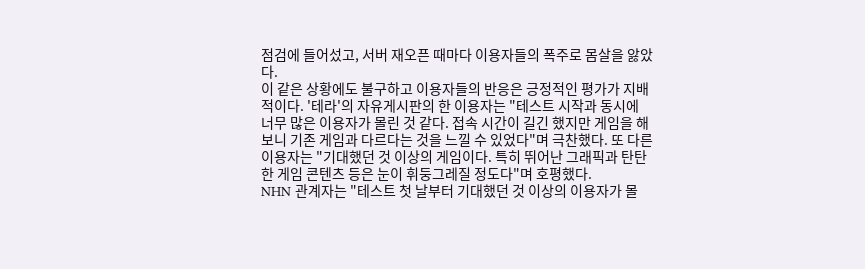점검에 들어섰고, 서버 재오픈 때마다 이용자들의 폭주로 몸살을 앓았다.
이 같은 상황에도 불구하고 이용자들의 반응은 긍정적인 평가가 지배적이다. '테라'의 자유게시판의 한 이용자는 "테스트 시작과 동시에 너무 많은 이용자가 몰린 것 같다. 접속 시간이 길긴 했지만 게임을 해보니 기존 게임과 다르다는 것을 느낄 수 있었다"며 극찬했다. 또 다른 이용자는 "기대했던 것 이상의 게임이다. 특히 뛰어난 그래픽과 탄탄한 게임 콘텐츠 등은 눈이 휘둥그레질 정도다"며 호평했다.
NHN 관계자는 "테스트 첫 날부터 기대했던 것 이상의 이용자가 몰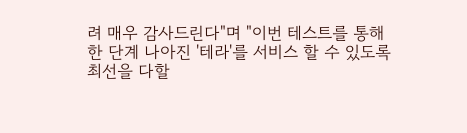려 매우 감사드린다"며 "이번 테스트를 통해 한 단계 나아진 '테라'를 서비스 할 수 있도록 최선을 다할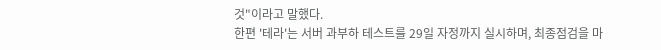것"이라고 말했다.
한편 '테라'는 서버 과부하 테스트를 29일 자정까지 실시하며, 최종점검을 마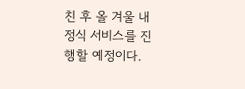친 후 올 겨울 내 정식 서비스를 진행할 예정이다.